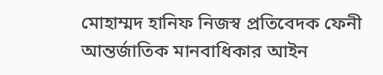মোহাম্মদ হানিফ নিজস্ব প্রতিবেদক ফেনী
আন্তর্জাতিক মানবাধিকার আইন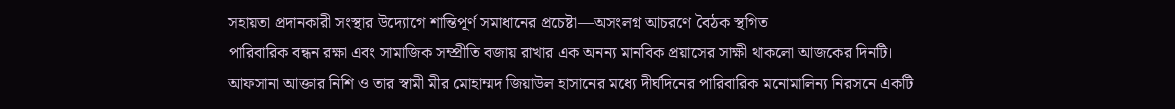সহায়তা প্রদানকারী সংস্থার উদ্যোগে শান্তিপূর্ণ সমাধানের প্রচেষ্টা—অসংলগ্ন আচরণে বৈঠক স্থগিত
পারিবারিক বন্ধন রক্ষা এবং সামাজিক সম্প্রীতি বজায় রাখার এক অনন্য মানবিক প্রয়াসের সাক্ষী থাকলো আজকের দিনটি।
আফসানা আক্তার নিশি ও তার স্বামী মীর মোহাম্মদ জিয়াউল হাসানের মধ্যে দীর্ঘদিনের পারিবারিক মনোমালিন্য নিরসনে একটি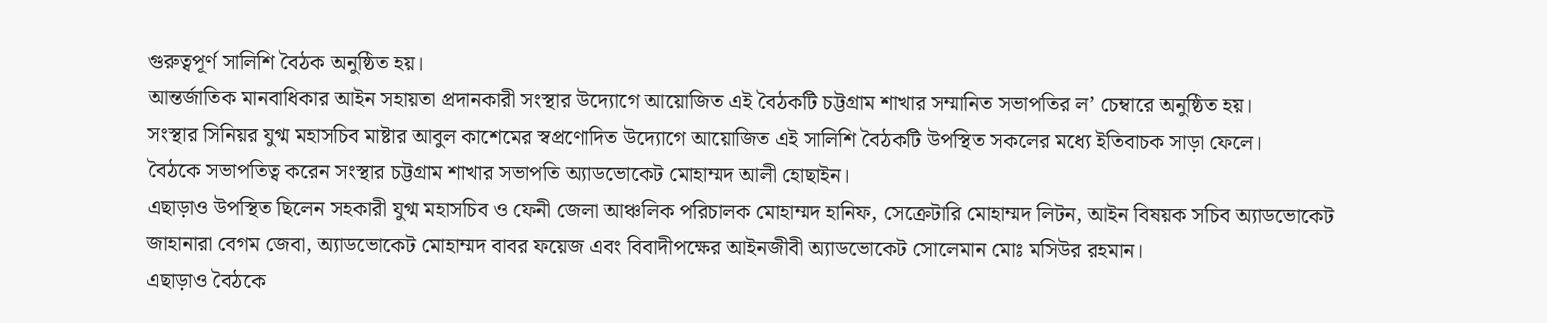গুরুত্বপূর্ণ সালিশি বৈঠক অনুষ্ঠিত হয়।
আন্তর্জাতিক মানবাধিকার আইন সহায়তা প্রদানকারী সংস্থার উদ্যোগে আয়োজিত এই বৈঠকটি চট্টগ্রাম শাখার সম্মানিত সভাপতির ল’ চেম্বারে অনুষ্ঠিত হয়।
সংস্থার সিনিয়র যুগ্ম মহাসচিব মাষ্টার আবুল কাশেমের স্বপ্রণোদিত উদ্যোগে আয়োজিত এই সালিশি বৈঠকটি উপস্থিত সকলের মধ্যে ইতিবাচক সাড়া ফেলে।
বৈঠকে সভাপতিত্ব করেন সংস্থার চট্টগ্রাম শাখার সভাপতি অ্যাডভোকেট মোহাম্মদ আলী হোছাইন।
এছাড়াও উপস্থিত ছিলেন সহকারী যুগ্ম মহাসচিব ও ফেনী জেলা আঞ্চলিক পরিচালক মোহাম্মদ হানিফ, সেক্রেটারি মোহাম্মদ লিটন, আইন বিষয়ক সচিব অ্যাডভোকেট জাহানারা বেগম জেবা, অ্যাডভোকেট মোহাম্মদ বাবর ফয়েজ এবং বিবাদীপক্ষের আইনজীবী অ্যাডভোকেট সোলেমান মোঃ মসিউর রহমান।
এছাড়াও বৈঠকে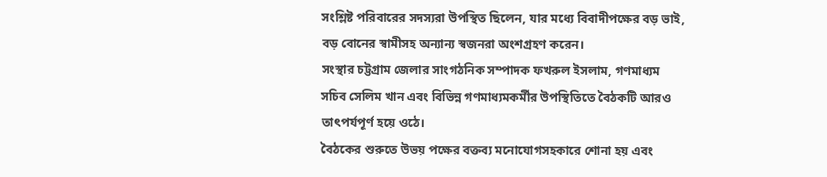সংশ্লিষ্ট পরিবারের সদস্যরা উপস্থিত ছিলেন, যার মধ্যে বিবাদীপক্ষের বড় ভাই, বড় বোনের স্বামীসহ অন্যান্য স্বজনরা অংশগ্রহণ করেন।
সংস্থার চট্টগ্রাম জেলার সাংগঠনিক সম্পাদক ফখরুল ইসলাম, গণমাধ্যম সচিব সেলিম খান এবং বিভিন্ন গণমাধ্যমকর্মীর উপস্থিতিতে বৈঠকটি আরও তাৎপর্যপূর্ণ হয়ে ওঠে।
বৈঠকের শুরুতে উভয় পক্ষের বক্তব্য মনোযোগসহকারে শোনা হয় এবং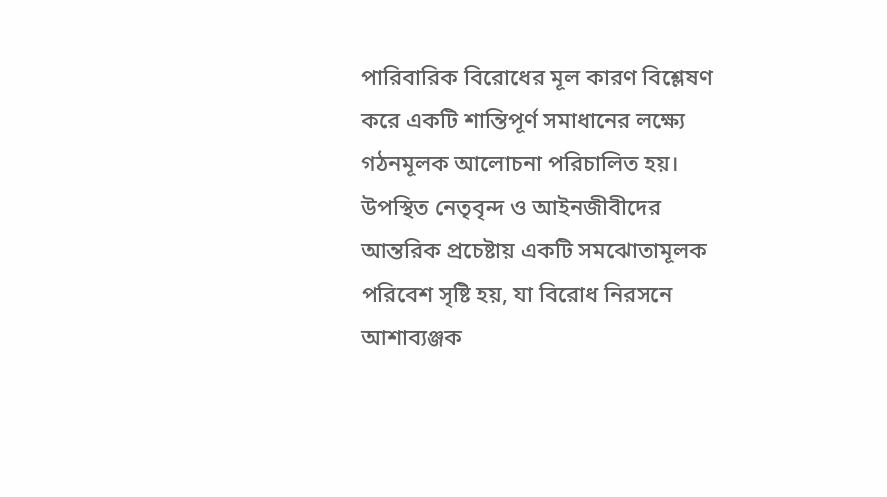পারিবারিক বিরোধের মূল কারণ বিশ্লেষণ করে একটি শান্তিপূর্ণ সমাধানের লক্ষ্যে গঠনমূলক আলোচনা পরিচালিত হয়।
উপস্থিত নেতৃবৃন্দ ও আইনজীবীদের আন্তরিক প্রচেষ্টায় একটি সমঝোতামূলক পরিবেশ সৃষ্টি হয়, যা বিরোধ নিরসনে আশাব্যঞ্জক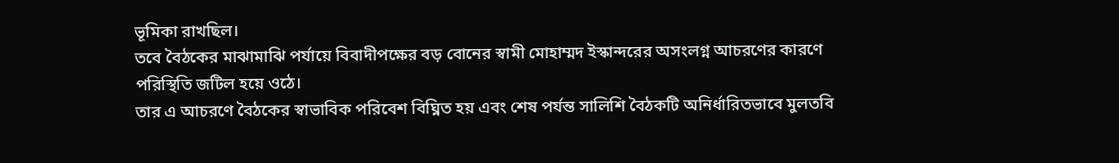ভূমিকা রাখছিল।
তবে বৈঠকের মাঝামাঝি পর্যায়ে বিবাদীপক্ষের বড় বোনের স্বামী মোহাম্মদ ইস্কান্দরের অসংলগ্ন আচরণের কারণে পরিস্থিতি জটিল হয়ে ওঠে।
তার এ আচরণে বৈঠকের স্বাভাবিক পরিবেশ বিঘ্নিত হয় এবং শেষ পর্যন্ত সালিশি বৈঠকটি অনির্ধারিতভাবে মুলতবি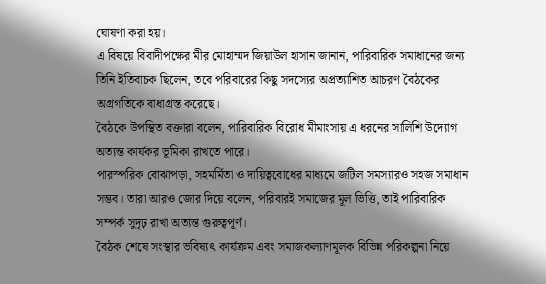ঘোষণা করা হয়।
এ বিষয়ে বিবাদীপক্ষের মীর মোহাম্মদ জিয়াউল হাসান জানান, পারিবারিক সমাধানের জন্য তিনি ইতিবাচক ছিলেন, তবে পরিবারের কিছু সদস্যের অপ্রত্যাশিত আচরণ বৈঠকের অগ্রগতিকে বাধাগ্রস্ত করেছে।
বৈঠকে উপস্থিত বক্তারা বলেন, পারিবারিক বিরোধ মীমাংসায় এ ধরনের সালিশি উদ্যোগ অত্যন্ত কার্যকর ভূমিকা রাখতে পারে।
পারস্পরিক বোঝাপড়া, সহমর্মিতা ও দায়িত্ববোধের মাধ্যমে জটিল সমস্যারও সহজ সমাধান সম্ভব। তারা আরও জোর দিয়ে বলেন, পরিবারই সমাজের মূল ভিত্তি, তাই পারিবারিক সম্পর্ক সুদৃঢ় রাখা অত্যন্ত গুরুত্বপূর্ণ।
বৈঠক শেষে সংস্থার ভবিষ্যৎ কার্যক্রম এবং সমাজকল্যাণমূলক বিভিন্ন পরিকল্পনা নিয়ে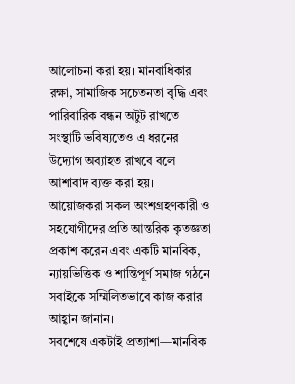আলোচনা করা হয়। মানবাধিকার রক্ষা, সামাজিক সচেতনতা বৃদ্ধি এবং পারিবারিক বন্ধন অটুট রাখতে সংস্থাটি ভবিষ্যতেও এ ধরনের উদ্যোগ অব্যাহত রাখবে বলে আশাবাদ ব্যক্ত করা হয়।
আয়োজকরা সকল অংশগ্রহণকারী ও সহযোগীদের প্রতি আন্তরিক কৃতজ্ঞতা প্রকাশ করেন এবং একটি মানবিক, ন্যায়ভিত্তিক ও শান্তিপূর্ণ সমাজ গঠনে সবাইকে সম্মিলিতভাবে কাজ করার আহ্বান জানান।
সবশেষে একটাই প্রত্যাশা—মানবিক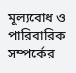মূল্যবোধ ও পারিবারিক সম্পর্কের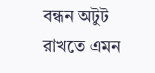বন্ধন অটুট রাখতে এমন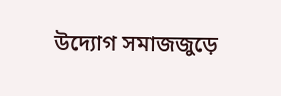উদ্যোগ সমাজজুড়ে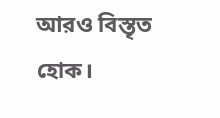আরও বিস্তৃত হোক।